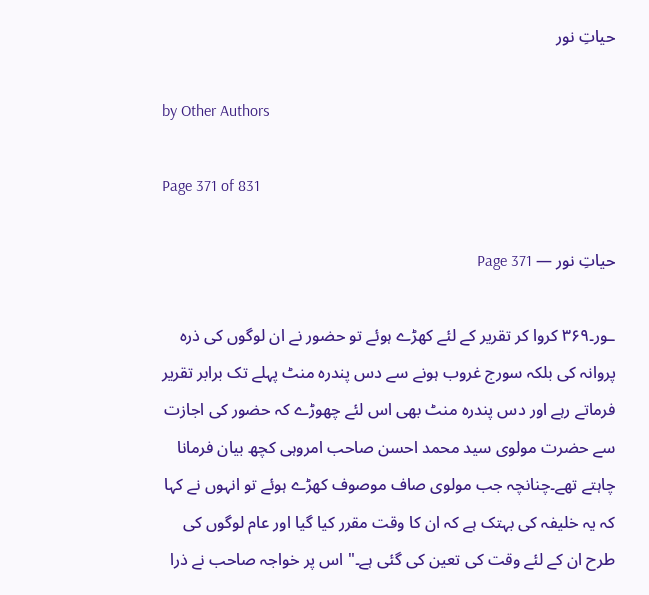حیاتِ نور

by Other Authors

Page 371 of 831

حیاتِ نور — Page 371

ـور۔۳۶۹ کروا کر تقریر کے لئے کھڑے ہوئے تو حضور نے ان لوگوں کی ذرہ پروانہ کی بلکہ سورج غروب ہونے سے دس پندرہ منٹ پہلے تک برابر تقریر فرماتے رہے اور دس پندرہ منٹ بھی اس لئے چھوڑے کہ حضور کی اجازت سے حضرت مولوی سید محمد احسن صاحب امروہی کچھ بیان فرمانا چاہتے تھے۔چنانچہ جب مولوی صاف موصوف کھڑے ہوئے تو انہوں نے کہا کہ یہ خلیفہ کی بہتک ہے کہ ان کا وقت مقرر کیا گیا اور عام لوگوں کی طرح ان کے لئے وقت کی تعین کی گئی ہے۔" اس پر خواجہ صاحب نے ذرا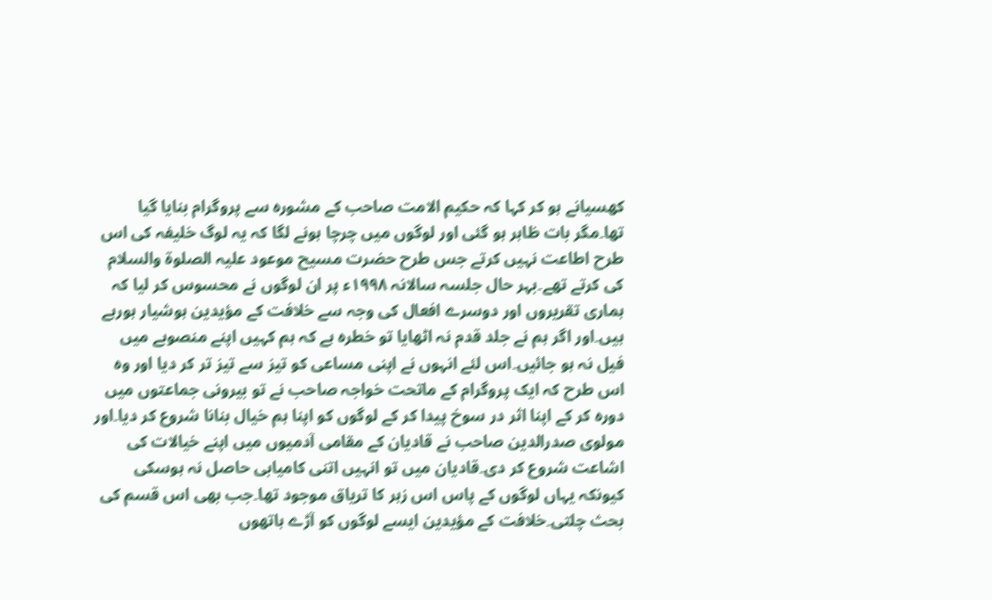کھسیانے ہو کر کہا کہ حکیم الامت صاحب کے مشورہ سے پروگرام بنایا گیا تھا۔مگر بات ظاہر ہو گئی اور لوگوں میں چرچا ہونے لگا کہ یہ لوگ خلیفہ کی اس طرح اطاعت نہیں کرتے جس طرح حضرت مسیح موعود علیہ الصلوۃ والسلام کی کرتے تھے۔بہر حال جلسہ سالانہ ۱۹۹۸ء پر ان لوگوں نے محسوس کر لیا کہ ہماری تقریروں اور دوسرے افعال کی وجہ سے خلافت کے مؤیدین ہوشیار ہورہے ہیں۔اور اگر ہم نے جلد قدم نہ اٹھایا تو خطرہ ہے کہ ہم کہیں اپنے منصوبے میں فیل نہ ہو جائیں۔اس لئے انہوں نے اپنی مساعی کو تیز سے تیز تر کر دیا اور وہ اس طرح کہ ایک پروگرام کے ماتحت خواجہ صاحب نے تو بیرونی جماعتوں میں دورہ کر کے اپنا اثر در سوخ پیدا کر کے لوگوں کو اپنا ہم خیال بنانا شروع کر دیا۔اور مولوی صدرالدین صاحب نے قادیان کے مقامی آدمیوں میں اپنے خیالات کی اشاعت شروع کر دی۔قادیان میں تو انہیں اتنی کامیابی حاصل نہ ہوسکی کیونکہ یہاں لوگوں کے پاس اس زہر کا تریاق موجود تھا۔جب بھی اس قسم کی بحث چلتی۔خلافت کے مؤیدین ایسے لوگوں کو آڑے ہاتھوں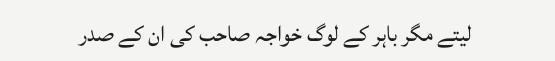لیتے مگر باہر کے لوگ خواجہ صاحب کی ان کے صدر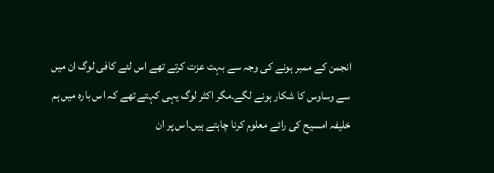انجمن کے ممبر ہونے کی وجہ سے بہت عزت کرتے تھے اس لئے کافی لوگ ان میں سے وساوس کا شکار ہونے لگے۔مگر اکثر لوگ یہی کہتے تھے کہ اس بارہ میں ہم خلیفہ امسیح کی رائے معلوم کرنا چاہتے ہیں۔اس پر ان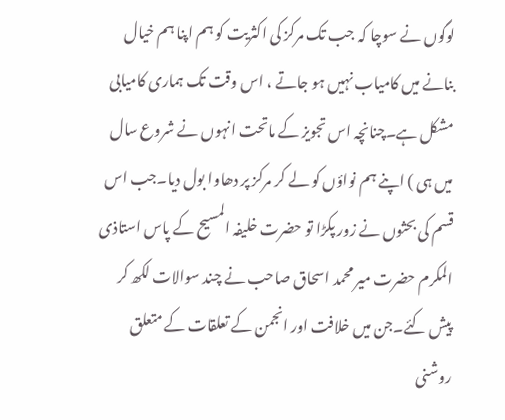لوگوں نے سوچا کہ جب تک مرکز کی اکثریت کو ہم اپنا ہم خیال بنانے میں کامیاب نہیں ہو جاتے ، اس وقت تک ہماری کامیابی مشکل ہے۔چنانچہ اس تجویز کے ماتحت انہوں نے شروع سال میں ہی ) اپنے ہم نواؤں کو لے کر مرکز پر دھاوا بول دیا۔جب اس قسم کی بحثوں نے زور پکڑا تو حضرت خلیفہ المسیح کے پاس استاذی المکرم حضرت میر محمد اسحاق صاحب نے چند سوالات لکھ کر پیش کئے۔جن میں خلافت اور انجمن کے تعلقات کے متعلق روشنی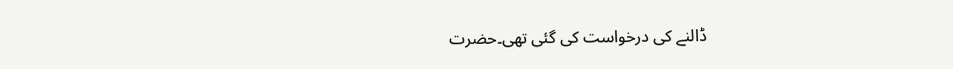ڈالنے کی درخواست کی گئی تھی۔حضرت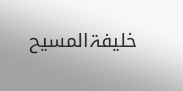خلیفۃالمسیح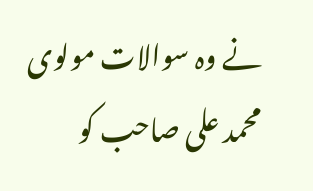نے وہ سوالات مولوی محمد علی صاحب کو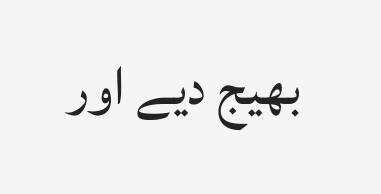بھیج دیے اور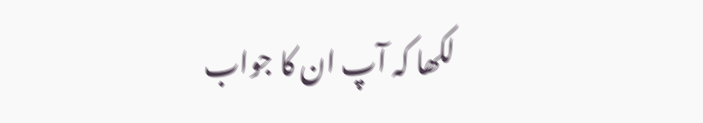لکھا کہ آپ ان کا جواب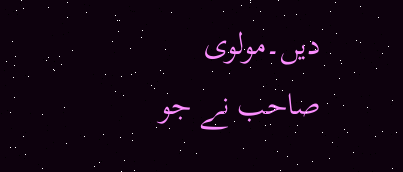دیں۔مولوی صاحب نے جو